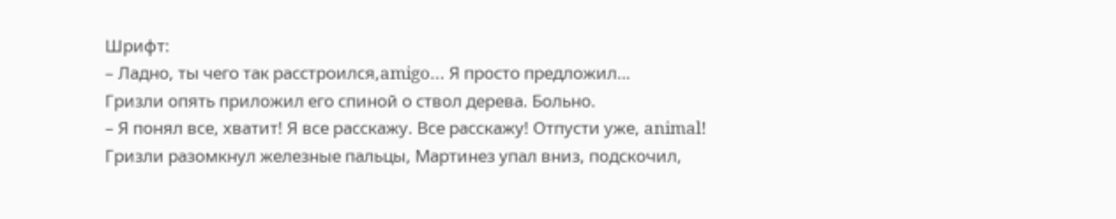Шрифт:
– Ладно, ты чего так расстроился,amigo… Я просто предложил…
Гризли опять приложил его спиной о ствол дерева. Больно.
– Я понял все, хватит! Я все расскажу. Все расскажу! Отпусти уже, animal!
Гризли разомкнул железные пальцы, Мартинез упал вниз, подскочил,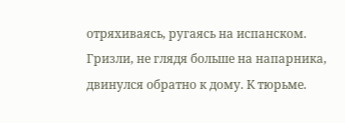отряхиваясь, ругаясь на испанском.
Гризли, не глядя больше на напарника, двинулся обратно к дому. К тюрьме.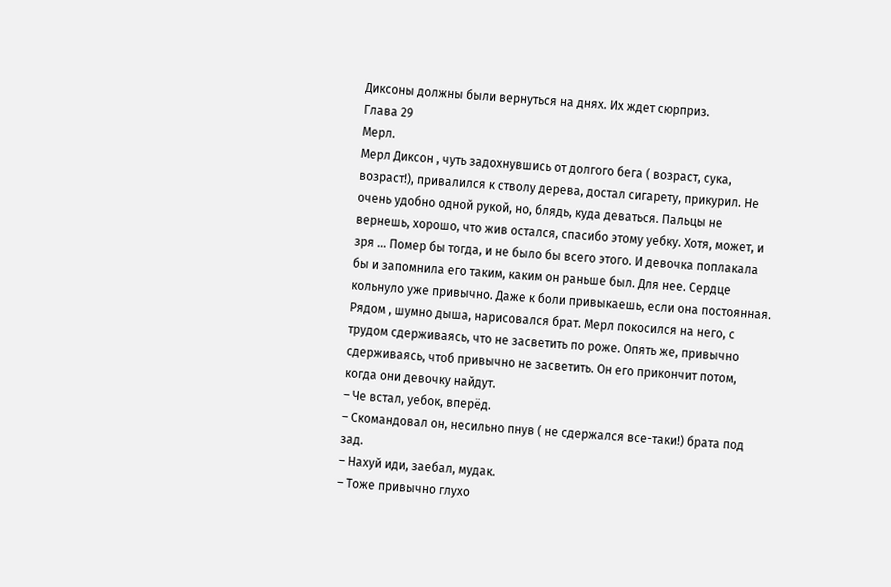Диксоны должны были вернуться на днях. Их ждет сюрприз.
Глава 29
Мерл.
Мерл Диксон , чуть задохнувшись от долгого бега ( возраст, сука, возраст!), привалился к стволу дерева, достал сигарету, прикурил. Не очень удобно одной рукой, но, блядь, куда деваться. Пальцы не вернешь, хорошо, что жив остался, спасибо этому уебку. Хотя, может, и зря … Помер бы тогда, и не было бы всего этого. И девочка поплакала бы и запомнила его таким, каким он раньше был. Для нее. Сердце кольнуло уже привычно. Даже к боли привыкаешь, если она постоянная.
Рядом , шумно дыша, нарисовался брат. Мерл покосился на него, с трудом сдерживаясь, что не засветить по роже. Опять же, привычно сдерживаясь, чтоб привычно не засветить. Он его прикончит потом, когда они девочку найдут.
– Че встал, уебок, вперёд.
– Скомандовал он, несильно пнув ( не сдержался все-таки!) брата под зад.
– Нахуй иди, заебал, мудак.
– Тоже привычно глухо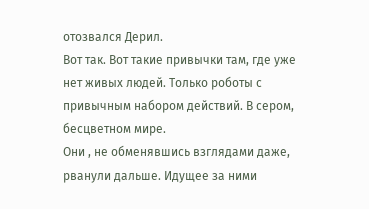отозвался Дерил.
Вот так. Вот такие привычки там, где уже нет живых людей. Только роботы с привычным набором действий. В сером, бесцветном мире.
Они , не обменявшись взглядами даже, рванули дальше. Идущее за ними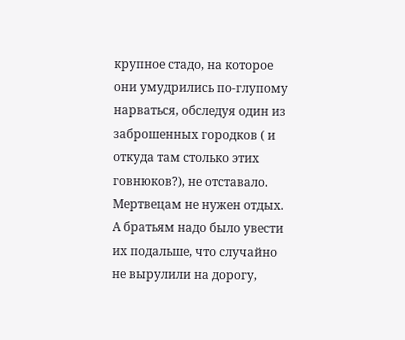крупное стадо, на которое они умудрились по-глупому нарваться, обследуя один из заброшенных городков ( и откуда там столько этих говнюков?), не отставало. Мертвецам не нужен отдых. А братьям надо было увести их подальше, что случайно не вырулили на дорогу,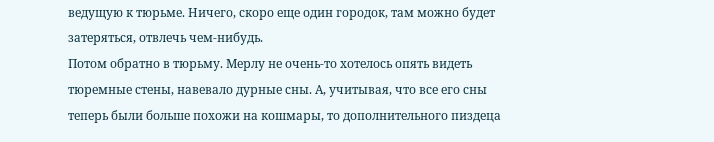ведущую к тюрьме. Ничего, скоро еще один городок, там можно будет затеряться, отвлечь чем-нибудь.
Потом обратно в тюрьму. Мерлу не очень-то хотелось опять видеть тюремные стены, навевало дурные сны. А, учитывая, что все его сны теперь были больше похожи на кошмары, то дополнительного пиздеца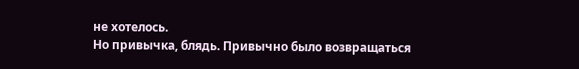не хотелось.
Но привычка, блядь. Привычно было возвращаться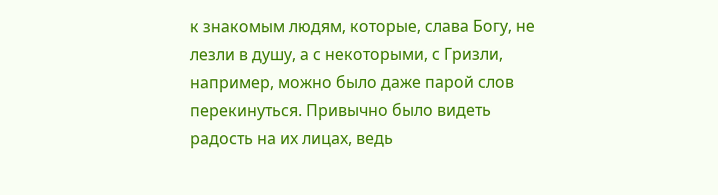к знакомым людям, которые, слава Богу, не лезли в душу, а с некоторыми, с Гризли, например, можно было даже парой слов перекинуться. Привычно было видеть радость на их лицах, ведь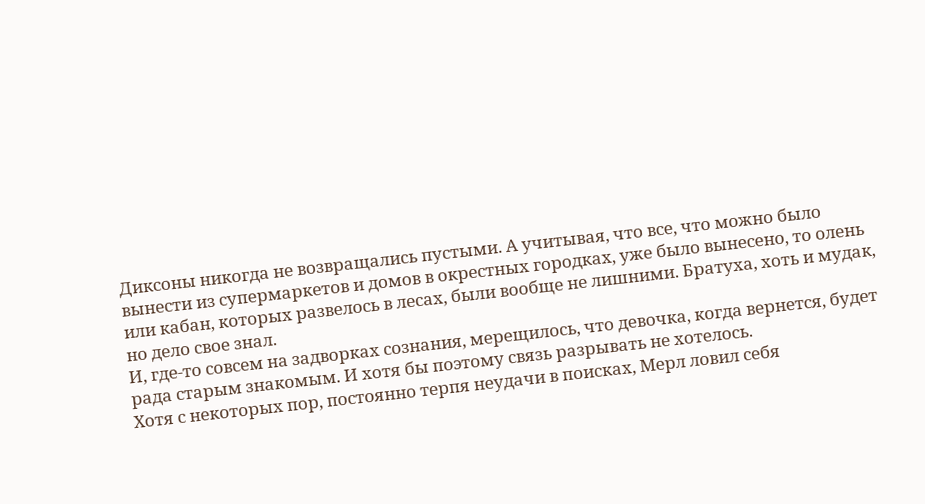Диксоны никогда не возвращались пустыми. А учитывая, что все, что можно было вынести из супермаркетов и домов в окрестных городках, уже было вынесено, то олень или кабан, которых развелось в лесах, были вообще не лишними. Братуха, хоть и мудак, но дело свое знал.
И, где-то совсем на задворках сознания, мерещилось, что девочка, когда вернется, будет рада старым знакомым. И хотя бы поэтому связь разрывать не хотелось.
Хотя с некоторых пор, постоянно терпя неудачи в поисках, Мерл ловил себя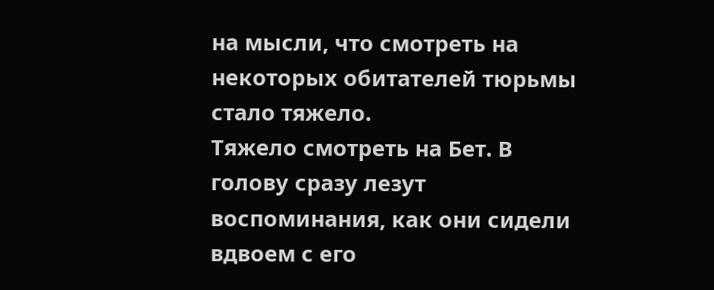на мысли, что смотреть на некоторых обитателей тюрьмы стало тяжело.
Тяжело смотреть на Бет. В голову сразу лезут воспоминания, как они сидели вдвоем с его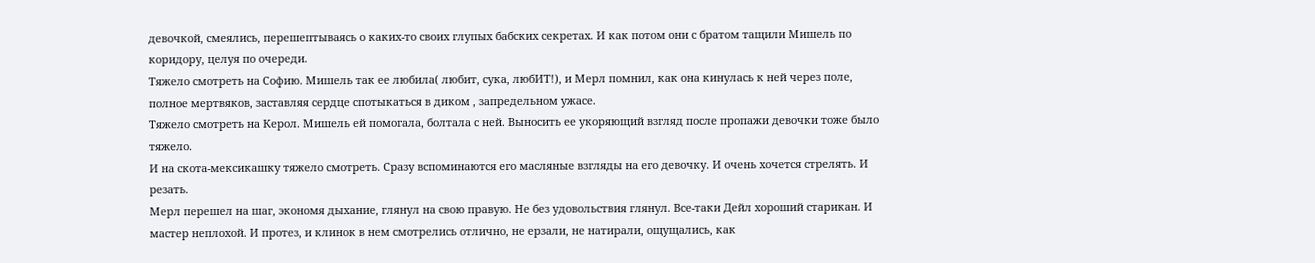девочкой, смеялись, перешептываясь о каких-то своих глупых бабских секретах. И как потом они с братом тащили Мишель по коридору, целуя по очереди.
Тяжело смотреть на Софию. Мишель так ее любила( любит, сука, любИТ!), и Мерл помнил, как она кинулась к ней через поле, полное мертвяков, заставляя сердце спотыкаться в диком , запредельном ужасе.
Тяжело смотреть на Керол. Мишель ей помогала, болтала с ней. Выносить ее укоряющий взгляд после пропажи девочки тоже было тяжело.
И на скота-мексикашку тяжело смотреть. Сразу вспоминаются его масляные взгляды на его девочку. И очень хочется стрелять. И резать.
Мерл перешел на шаг, экономя дыхание, глянул на свою правую. Не без удовольствия глянул. Все-таки Дейл хороший старикан. И мастер неплохой. И протез, и клинок в нем смотрелись отлично, не ерзали, не натирали, ощущались, как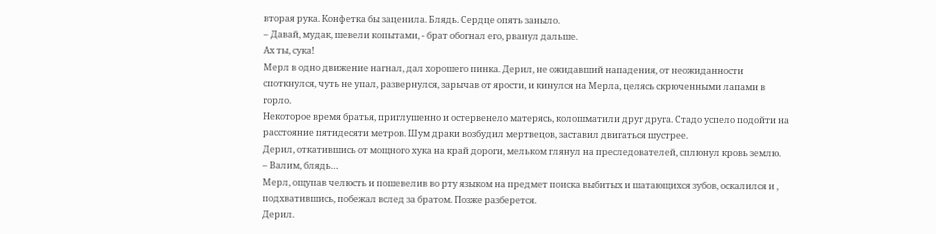вторая рука. Конфетка бы заценила. Блядь. Сердце опять заныло.
– Давай, мудак, шевели копытами, - брат обогнал его, рванул дальше.
Ах ты, сука!
Мерл в одно движение нагнал, дал хорошего пинка. Дерил, не ожидавший нападения, от неожиданности споткнулся, чуть не упал, развернулся, зарычав от ярости, и кинулся на Мерла, целясь скрюченными лапами в горло.
Некоторое время братья, приглушенно и остервенело матерясь, колошматили друг друга. Стадо успело подойти на расстояние пятидесяти метров. Шум драки возбудил мертвецов, заставил двигаться шустрее.
Дерил, откатившись от мощного хука на край дороги, мельком глянул на преследователей, сплюнул кровь землю.
– Валим, блядь…
Мерл, ощупав челюсть и пошевелив во рту языком на предмет поиска выбитых и шатающихся зубов, оскалился и , подхватившись, побежал вслед за братом. Позже разберется.
Дерил.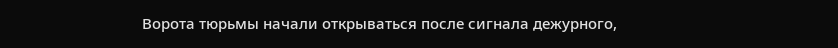Ворота тюрьмы начали открываться после сигнала дежурного,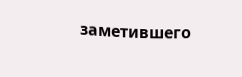заметившего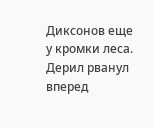Диксонов еще у кромки леса. Дерил рванул вперед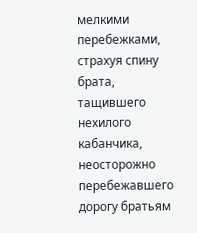мелкими перебежками, страхуя спину брата, тащившего нехилого кабанчика, неосторожно перебежавшего дорогу братьям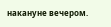накануне вечером.